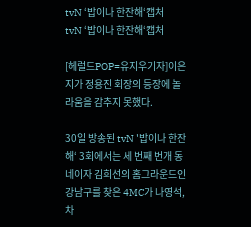tvN ‘밥이나 한잔해‘캡처
tvN ‘밥이나 한잔해‘캡처

[헤럴드POP=유지우기자]이은지가 정용진 회장의 등장에 놀라움을 감추지 못했다.

30일 방송된 tvN '밥이나 한잔해‘ 3회에서는 세 번째 번개 동네이자 김희선의 홈그라운드인 강남구를 찾은 4MC가 나영석, 차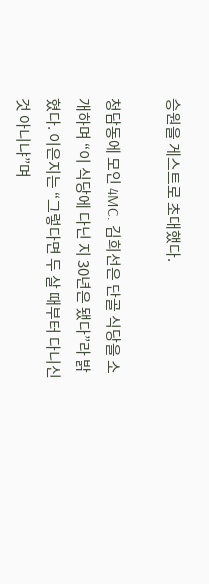승원을 게스트로 초대했다.

청담동에 모인 4MC. 김희선은 단골 식당을 소개하며 “이 식당에 다닌 지 30년은 됐다”라 밝혔다. 이은지는 “그렇다면 두 살 때부터 다니신 것 아니냐”며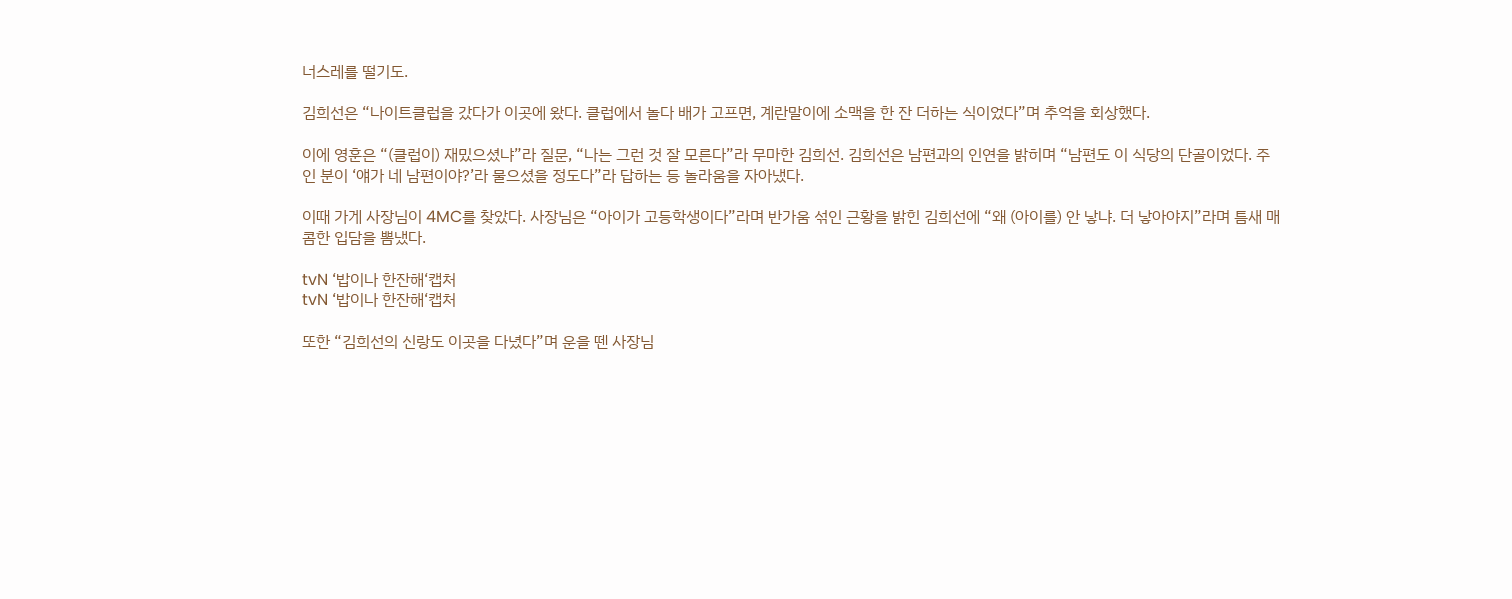너스레를 떨기도.

김희선은 “나이트클럽을 갔다가 이곳에 왔다. 클럽에서 놀다 배가 고프면, 계란말이에 소맥을 한 잔 더하는 식이었다”며 추억을 회상했다.

이에 영훈은 “(클럽이) 재밌으셨냐”라 질문, “나는 그런 것 잘 모른다”라 무마한 김희선. 김희선은 남편과의 인연을 밝히며 “남편도 이 식당의 단골이었다. 주인 분이 ‘얘가 네 남편이야?’라 물으셨을 정도다”라 답하는 등 놀라움을 자아냈다.

이때 가게 사장님이 4MC를 찾았다. 사장님은 “아이가 고등학생이다”라며 반가움 섞인 근황을 밝힌 김희선에 “왜 (아이를) 안 낳냐. 더 낳아야지”라며 틈새 매콤한 입담을 뽐냈다.

tvN ‘밥이나 한잔해‘캡처
tvN ‘밥이나 한잔해‘캡처

또한 “김희선의 신랑도 이곳을 다녔다”며 운을 뗀 사장님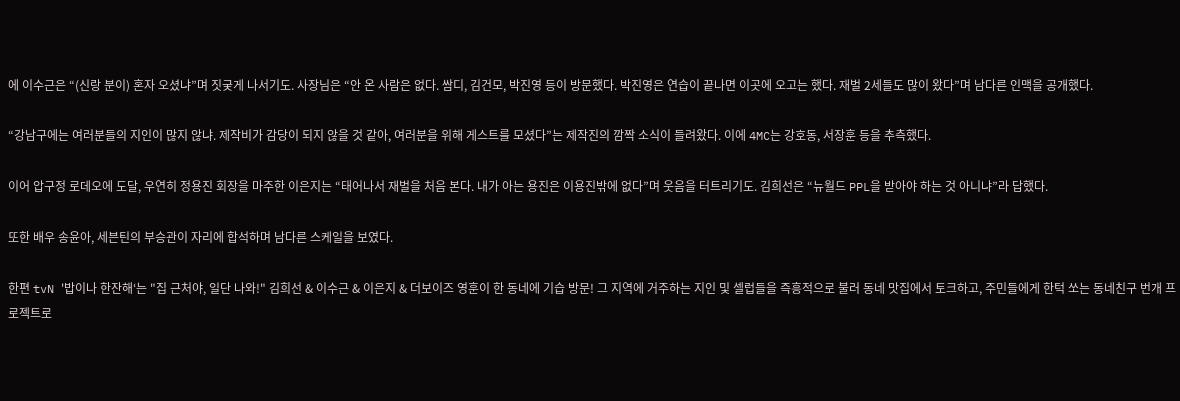에 이수근은 “(신랑 분이) 혼자 오셨냐”며 짓궂게 나서기도. 사장님은 “안 온 사람은 없다. 쌈디, 김건모, 박진영 등이 방문했다. 박진영은 연습이 끝나면 이곳에 오고는 했다. 재벌 2세들도 많이 왔다”며 남다른 인맥을 공개했다.

“강남구에는 여러분들의 지인이 많지 않냐. 제작비가 감당이 되지 않을 것 같아, 여러분을 위해 게스트를 모셨다”는 제작진의 깜짝 소식이 들려왔다. 이에 4MC는 강호동, 서장훈 등을 추측했다.

이어 압구정 로데오에 도달, 우연히 정용진 회장을 마주한 이은지는 “태어나서 재벌을 처음 본다. 내가 아는 용진은 이용진밖에 없다”며 웃음을 터트리기도. 김희선은 “뉴월드 PPL을 받아야 하는 것 아니냐”라 답했다.

또한 배우 송윤아, 세븐틴의 부승관이 자리에 합석하며 남다른 스케일을 보였다.

한편 tvN '밥이나 한잔해‘는 "집 근처야, 일단 나와!" 김희선 & 이수근 & 이은지 & 더보이즈 영훈이 한 동네에 기습 방문! 그 지역에 거주하는 지인 및 셀럽들을 즉흥적으로 불러 동네 맛집에서 토크하고, 주민들에게 한턱 쏘는 동네친구 번개 프로젝트로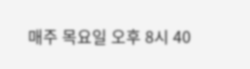매주 목요일 오후 8시 40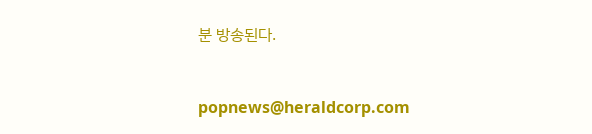분 방송된다.


popnews@heraldcorp.com